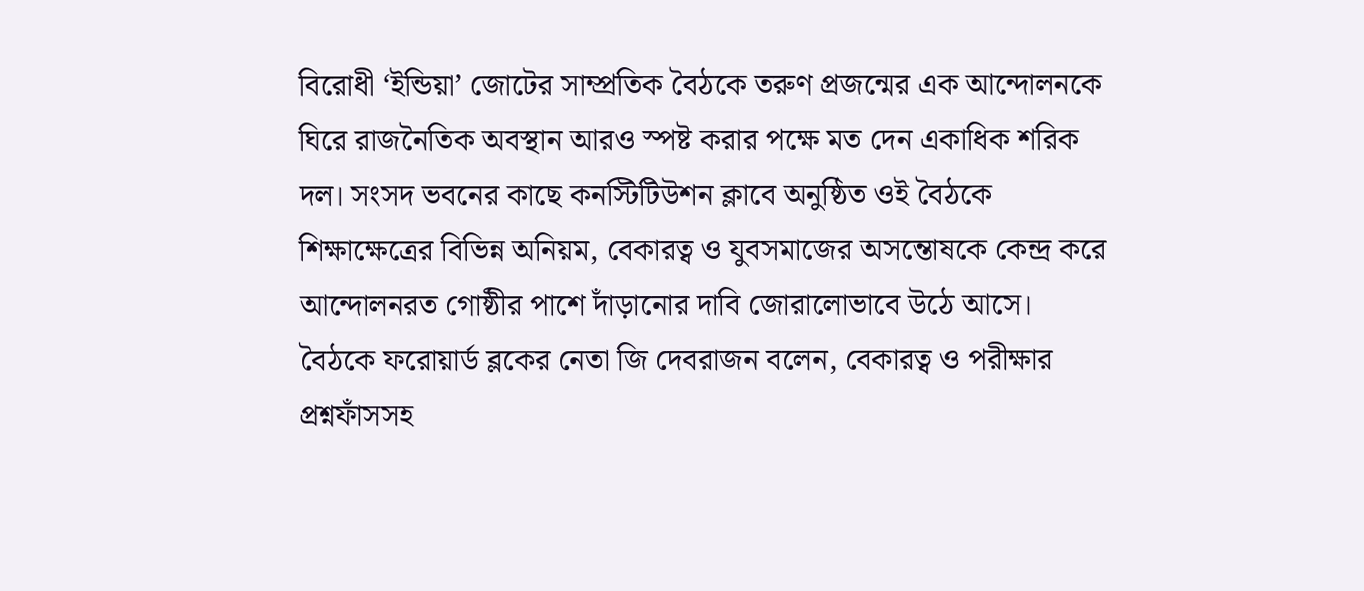বিরোধী ‘ইন্ডিয়া’ জোটের সাম্প্রতিক বৈঠকে তরুণ প্রজন্মের এক আন্দোলনকে ঘিরে রাজনৈতিক অবস্থান আরও স্পষ্ট করার পক্ষে মত দেন একাধিক শরিক দল। সংসদ ভবনের কাছে কনস্টিটিউশন ক্লাবে অনুষ্ঠিত ওই বৈঠকে শিক্ষাক্ষেত্রের বিভিন্ন অনিয়ম, বেকারত্ব ও যুবসমাজের অসন্তোষকে কেন্দ্র করে আন্দোলনরত গোষ্ঠীর পাশে দাঁড়ানোর দাবি জোরালোভাবে উঠে আসে।
বৈঠকে ফরোয়ার্ড ব্লকের নেতা জি দেবরাজন বলেন, বেকারত্ব ও পরীক্ষার প্রশ্নফাঁসসহ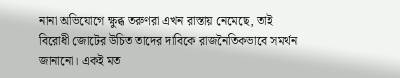নানা অভিযোগে ক্ষুব্ধ তরুণরা এখন রাস্তায় নেমেছে, তাই বিরোধী জোটের উচিত তাদের দাবিকে রাজনৈতিকভাবে সমর্থন জানানো। একই মত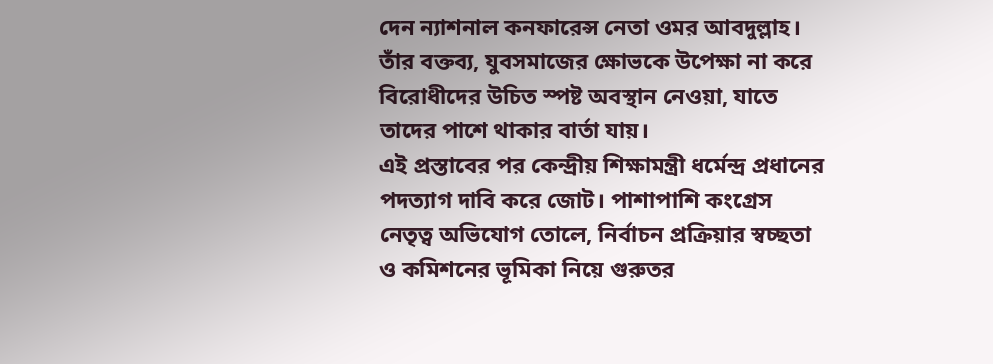দেন ন্যাশনাল কনফারেন্স নেতা ওমর আবদুল্লাহ। তাঁর বক্তব্য, যুবসমাজের ক্ষোভকে উপেক্ষা না করে বিরোধীদের উচিত স্পষ্ট অবস্থান নেওয়া, যাতে তাদের পাশে থাকার বার্তা যায়।
এই প্রস্তাবের পর কেন্দ্রীয় শিক্ষামন্ত্রী ধর্মেন্দ্র প্রধানের পদত্যাগ দাবি করে জোট। পাশাপাশি কংগ্রেস নেতৃত্ব অভিযোগ তোলে, নির্বাচন প্রক্রিয়ার স্বচ্ছতা ও কমিশনের ভূমিকা নিয়ে গুরুতর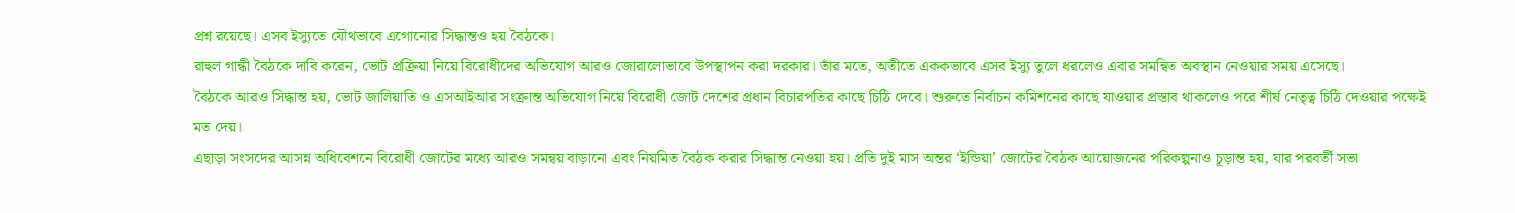প্রশ্ন রয়েছে। এসব ইস্যুতে যৌথভাবে এগোনোর সিদ্ধান্তও হয় বৈঠকে।
রাহুল গান্ধী বৈঠকে দাবি করেন, ভোট প্রক্রিয়া নিয়ে বিরোধীদের অভিযোগ আরও জোরালোভাবে উপস্থাপন করা দরকার। তাঁর মতে, অতীতে এককভাবে এসব ইস্যু তুলে ধরলেও এবার সমন্বিত অবস্থান নেওয়ার সময় এসেছে।
বৈঠকে আরও সিদ্ধান্ত হয়, ভোট জালিয়াতি ও এসআইআর সংক্রান্ত অভিযোগ নিয়ে বিরোধী জোট দেশের প্রধান বিচারপতির কাছে চিঠি দেবে। শুরুতে নির্বাচন কমিশনের কাছে যাওয়ার প্রস্তাব থাকলেও পরে শীর্ষ নেতৃত্ব চিঠি দেওয়ার পক্ষেই মত দেয়।
এছাড়া সংসদের আসন্ন অধিবেশনে বিরোধী জোটের মধ্যে আরও সমন্বয় বাড়ানো এবং নিয়মিত বৈঠক করার সিদ্ধান্ত নেওয়া হয়। প্রতি দুই মাস অন্তর ‘ইন্ডিয়া’ জোটের বৈঠক আয়োজনের পরিকল্পনাও চূড়ান্ত হয়, যার পরবর্তী সভা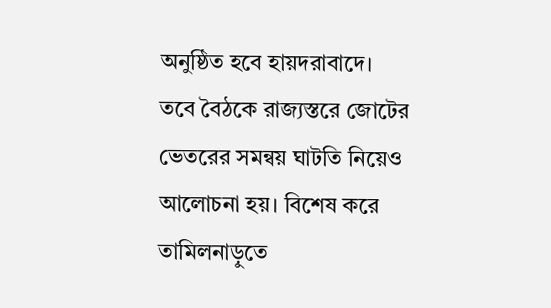অনুষ্ঠিত হবে হায়দরাবাদে।
তবে বৈঠকে রাজ্যস্তরে জোটের ভেতরের সমন্বয় ঘাটতি নিয়েও আলোচনা হয়। বিশেষ করে তামিলনাড়ুতে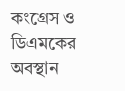কংগ্রেস ও ডিএমকের অবস্থান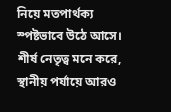নিয়ে মতপার্থক্য স্পষ্টভাবে উঠে আসে। শীর্ষ নেতৃত্ব মনে করে, স্থানীয় পর্যায়ে আরও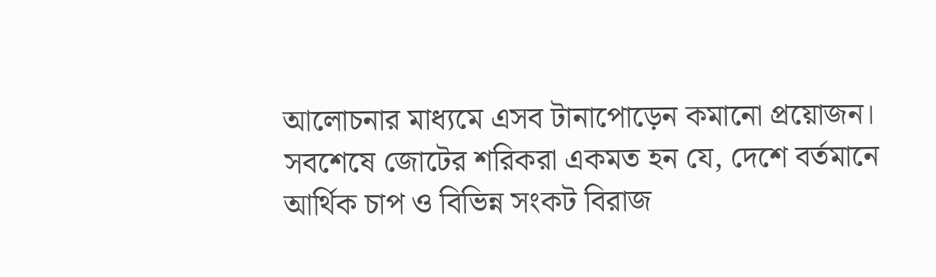আলোচনার মাধ্যমে এসব টানাপোড়েন কমানো প্রয়োজন।
সবশেষে জোটের শরিকরা একমত হন যে, দেশে বর্তমানে আর্থিক চাপ ও বিভিন্ন সংকট বিরাজ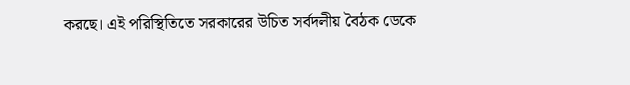করছে। এই পরিস্থিতিতে সরকারের উচিত সর্বদলীয় বৈঠক ডেকে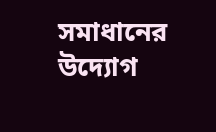সমাধানের উদ্যোগ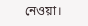নেওয়া।